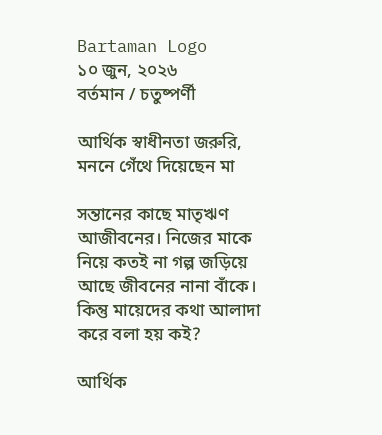Bartaman Logo
১০ জুন, ২০২৬
বর্তমান / চতুষ্পর্ণী

আর্থিক স্বাধীনতা জরুরি, মননে গেঁথে দিয়েছেন মা

সন্তানের কাছে মাতৃঋণ আজীবনের। নিজের মাকে নিয়ে কতই না গল্প জড়িয়ে আছে জীবনের নানা বাঁকে। কিন্তু মায়েদের কথা আলাদা করে বলা হয় কই?

আর্থিক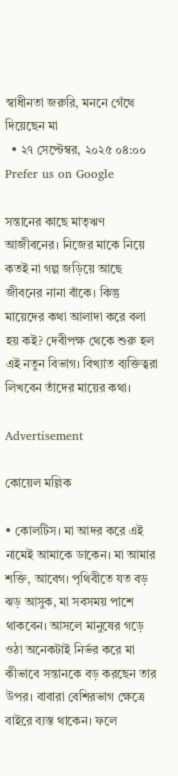স্বাধীনতা জরুরি, মননে গেঁথে দিয়েছেন মা
  • ২৭ সেপ্টেম্বর, ২০২৫ ০৪:০০
Prefer us on Google

সন্তানের কাছে মাতৃঋণ আজীবনের। নিজের মাকে নিয়ে কতই না গল্প জড়িয়ে আছে জীবনের নানা বাঁকে। কিন্তু মায়েদের কথা আলাদা করে বলা হয় কই? দেবীপক্ষ থেকে শুরু হল এই নতুন বিভাগ। বিখ্যাত ব্যক্তিত্বরা লিখবেন তাঁদের মায়ের কথা।

Advertisement

কোয়েল মল্লিক

• কোলটিস। মা আদর করে এই নামেই আমাকে ডাকেন। মা আমার শক্তি, আবেগ। পৃথিবীতে যত বড় ঝড় আসুক, মা সবসময় পাশে থাকবেন। আসলে মানুষের গড়ে ওঠা অনেকটাই নির্ভর করে মা কীভাবে সন্তানকে বড় করছেন তার উপর। বাবারা বেশিরভাগ ক্ষেত্রে বাইরে ব্যস্ত থাকেন। ফলে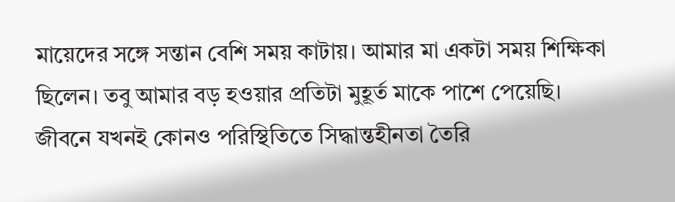মায়েদের সঙ্গে সন্তান বেশি সময় কাটায়। আমার মা একটা সময় শিক্ষিকা ছিলেন। তবু আমার বড় হওয়ার প্রতিটা মুহূর্ত মাকে পাশে পেয়েছি। জীবনে যখনই কোনও পরিস্থিতিতে সিদ্ধান্তহীনতা তৈরি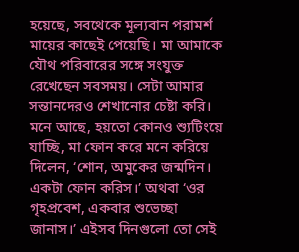হয়েছে, সবথেকে মূল্যবান পরামর্শ মায়ের কাছেই পেয়েছি। মা আমাকে যৌথ পরিবারের সঙ্গে সংযুক্ত রেখেছেন সবসময়। সেটা আমার সন্তানদেরও শেখানোর চেষ্টা করি। মনে আছে, হয়তো কোনও শ্যুটিংয়ে যাচ্ছি, মা ফোন করে মনে করিয়ে দিলেন, ‘শোন, অমুকের জন্মদিন। একটা ফোন করিস।’ অথবা ‘ওর গৃহপ্রবেশ, একবার শুভেচ্ছা জানাস।’ এইসব দিনগুলো তো সেই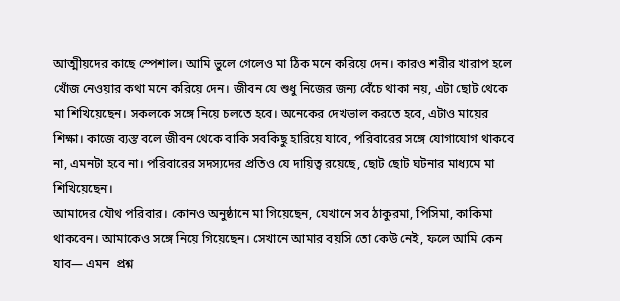আত্মীয়দের কাছে স্পেশাল। আমি ভুলে গেলেও মা ঠিক মনে করিয়ে দেন। কারও শরীর খারাপ হলে খোঁজ নেওয়ার কথা মনে করিয়ে দেন। জীবন যে শুধু নিজের জন্য বেঁচে থাকা নয়, এটা ছোট থেকে মা শিখিয়েছেন। সকলকে সঙ্গে নিয়ে চলতে হবে। অনেকের দেখভাল করতে হবে, এটাও মায়ের শিক্ষা। কাজে ব্যস্ত বলে জীবন থেকে বাকি সবকিছু হারিয়ে যাবে, পরিবারের সঙ্গে যোগাযোগ থাকবে না, এমনটা হবে না। পরিবারের সদস্যদের প্রতিও যে দায়িত্ব রয়েছে, ছোট ছোট ঘটনার মাধ্যমে মা শিখিয়েছেন।
আমাদের যৌথ পরিবার। কোনও অনুষ্ঠানে মা গিয়েছেন, যেখানে সব ঠাকুরমা, পিসিমা, কাকিমা থাকবেন। আমাকেও সঙ্গে নিয়ে গিয়েছেন। সেখানে আমার বয়সি তো কেউ নেই, ফলে আমি কেন যাব— এমন  প্রশ্ন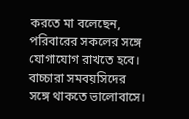করতে মা বলেছেন, পরিবারের সকলের সঙ্গে যোগাযোগ রাখতে হবে। বাচ্চারা সমবয়সিদের সঙ্গে থাকতে ভালোবাসে।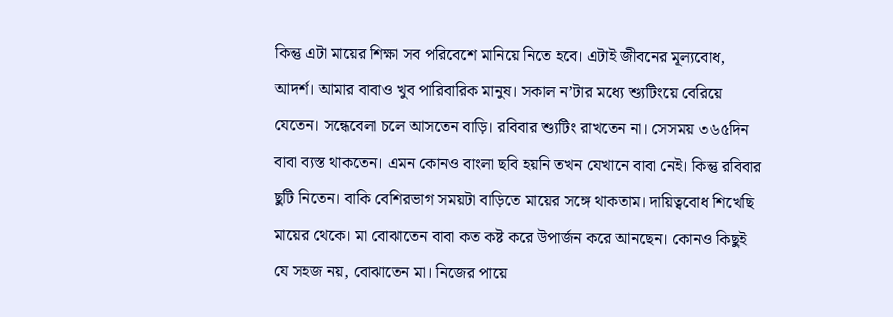কিন্তু এটা মায়ের শিক্ষা সব পরিবেশে মানিয়ে নিতে হবে। এটাই জীবনের মূল্যবোধ, আদর্শ। আমার বাবাও খুব পারিবারিক মানুষ। সকাল ন’টার মধ্যে শ্যুটিংয়ে বেরিয়ে যেতেন। সন্ধেবেলা চলে আসতেন বাড়ি। রবিবার শ্যুটিং রাখতেন না। সেসময় ৩৬৫দিন বাবা ব্যস্ত থাকতেন। এমন কোনও বাংলা ছবি হয়নি তখন যেখানে বাবা নেই। কিন্তু রবিবার ছুটি নিতেন। বাকি বেশিরভাগ সময়টা বাড়িতে মায়ের সঙ্গে থাকতাম। দায়িত্ববোধ শিখেছি মায়ের থেকে। মা বোঝাতেন বাবা কত কষ্ট করে উপার্জন করে আনছেন। কোনও কিছুই যে সহজ নয়, বোঝাতেন মা। নিজের পায়ে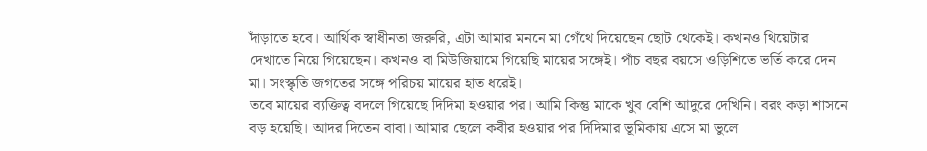দাঁড়াতে হবে। আর্থিক স্বাধীনতা জরুরি, এটা আমার মননে মা গেঁথে দিয়েছেন ছোট থেকেই। কখনও থিয়েটার দেখাতে নিয়ে গিয়েছেন। কখনও বা মিউজিয়ামে গিয়েছি মায়ের সঙ্গেই। পাঁচ বছর বয়সে ওড়িশিতে ভর্তি করে দেন মা। সংস্কৃতি জগতের সঙ্গে পরিচয় মায়ের হাত ধরেই।
তবে মায়ের ব্যক্তিত্ব বদলে গিয়েছে দিদিমা হওয়ার পর। আমি কিন্তু মাকে খুব বেশি আদুরে দেখিনি। বরং কড়া শাসনে বড় হয়েছি। আদর দিতেন বাবা। আমার ছেলে কবীর হওয়ার পর দিদিমার ভূমিকায় এসে মা ভুলে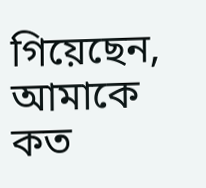গিয়েছেন, আমাকে কত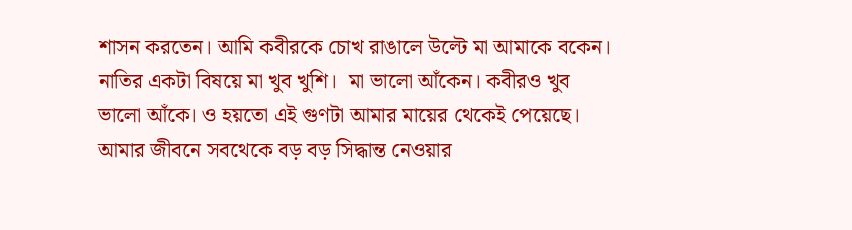শাসন করতেন। আমি কবীরকে চোখ রাঙালে উল্টে মা আমাকে বকেন।
নাতির একটা বিষয়ে মা খুব খুশি।  মা ভালো আঁকেন। কবীরও খুব ভালো আঁকে। ও হয়তো এই গুণটা আমার মায়ের থেকেই পেয়েছে। আমার জীবনে সবথেকে বড় বড় সিদ্ধান্ত নেওয়ার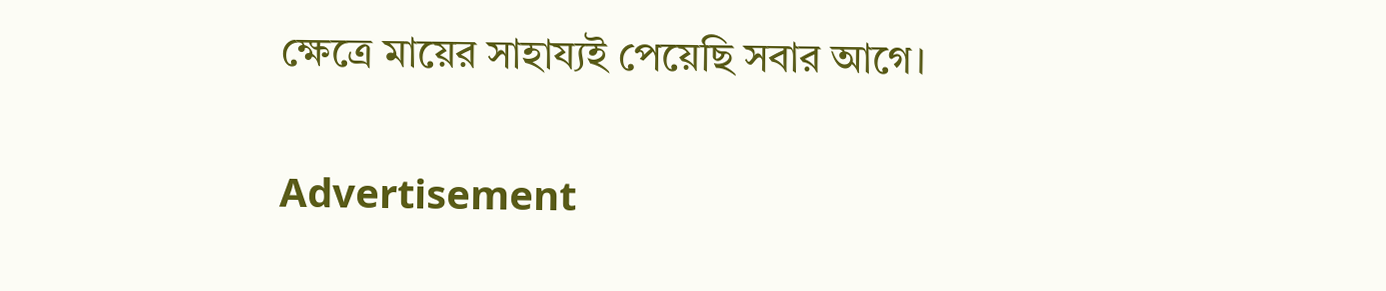ক্ষেত্রে মায়ের সাহায্যই পেয়েছি সবার আগে।

Advertisement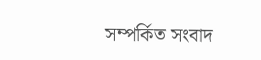সম্পর্কিত সংবাদ